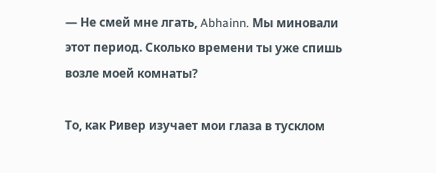— Не смей мне лгать, Abhainn. Мы миновали этот период. Сколько времени ты уже спишь возле моей комнаты?

То, как Ривер изучает мои глаза в тусклом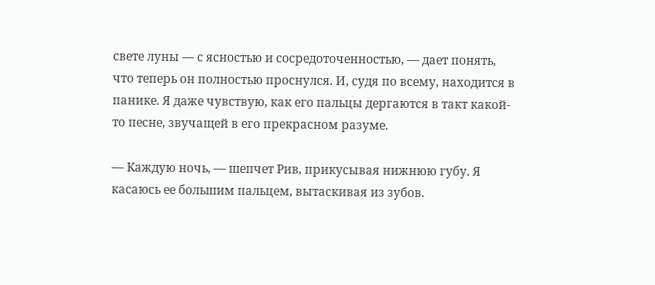свете луны — с ясностью и сосредоточенностью, — дает понять, что теперь он полностью проснулся. И, судя по всему, находится в панике. Я даже чувствую, как его пальцы дергаются в такт какой-то песне, звучащей в его прекрасном разуме.

— Каждую ночь, — шепчет Рив, прикусывая нижнюю губу. Я касаюсь ее большим пальцем, вытаскивая из зубов.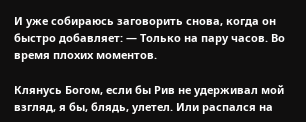И уже собираюсь заговорить снова, когда он быстро добавляет: — Только на пару часов. Во время плохих моментов.

Клянусь Богом, если бы Рив не удерживал мой взгляд, я бы, блядь, улетел. Или распался на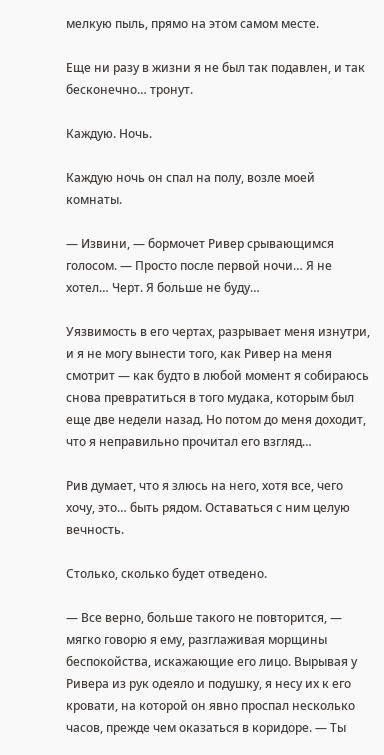мелкую пыль, прямо на этом самом месте.

Еще ни разу в жизни я не был так подавлен, и так бесконечно… тронут.

Каждую. Ночь.

Каждую ночь он спал на полу, возле моей комнаты.

— Извини, — бормочет Ривер срывающимся голосом. — Просто после первой ночи… Я не хотел… Черт. Я больше не буду…

Уязвимость в его чертах, разрывает меня изнутри, и я не могу вынести того, как Ривер на меня смотрит — как будто в любой момент я собираюсь снова превратиться в того мудака, которым был еще две недели назад. Но потом до меня доходит, что я неправильно прочитал его взгляд…

Рив думает, что я злюсь на него, хотя все, чего хочу, это… быть рядом. Оставаться с ним целую вечность.

Столько, сколько будет отведено.

— Все верно, больше такого не повторится, — мягко говорю я ему, разглаживая морщины беспокойства, искажающие его лицо. Вырывая у Ривера из рук одеяло и подушку, я несу их к его кровати, на которой он явно проспал несколько часов, прежде чем оказаться в коридоре. — Ты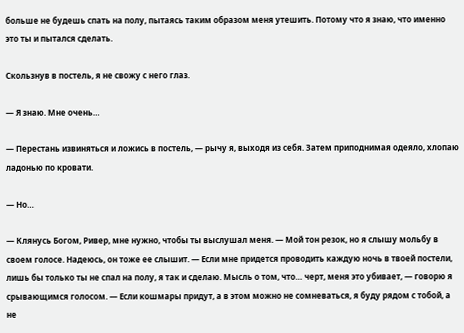больше не будешь спать на полу, пытаясь таким образом меня утешить. Потому что я знаю, что именно это ты и пытался сделать.

Скользнув в постель, я не свожу с него глаз.

— Я знаю. Мне очень…

— Перестань извиняться и ложись в постель, — рычу я, выходя из себя. Затем приподнимая одеяло, хлопаю ладонью по кровати.

— Но…

— Клянусь Богом, Ривер, мне нужно, чтобы ты выслушал меня. — Мой тон резок, но я слышу мольбу в своем голосе. Надеюсь, он тоже ее слышит. — Если мне придется проводить каждую ночь в твоей постели, лишь бы только ты не спал на полу, я так и сделаю. Мысль о том, что… черт, меня это убивает, — говорю я срывающимся голосом. — Если кошмары придут, а в этом можно не сомневаться, я буду рядом с тобой, а не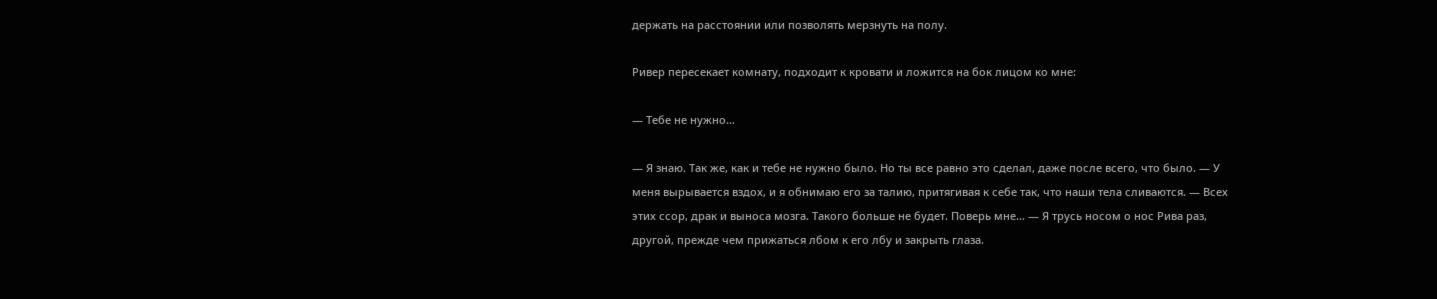держать на расстоянии или позволять мерзнуть на полу.

Ривер пересекает комнату, подходит к кровати и ложится на бок лицом ко мне:

— Тебе не нужно…

— Я знаю. Так же, как и тебе не нужно было. Но ты все равно это сделал, даже после всего, что было. — У меня вырывается вздох, и я обнимаю его за талию, притягивая к себе так, что наши тела сливаются. — Всех этих ссор, драк и выноса мозга. Такого больше не будет. Поверь мне… — Я трусь носом о нос Рива раз, другой, прежде чем прижаться лбом к его лбу и закрыть глаза.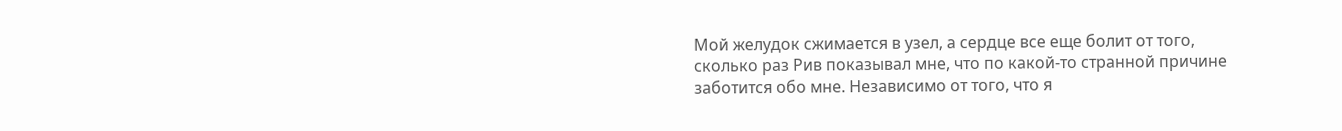Мой желудок сжимается в узел, а сердце все еще болит от того, сколько раз Рив показывал мне, что по какой-то странной причине заботится обо мне. Независимо от того, что я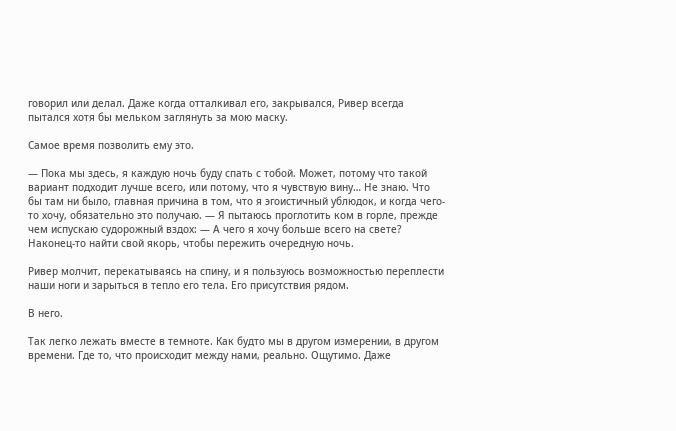говорил или делал. Даже когда отталкивал его, закрывался, Ривер всегда пытался хотя бы мельком заглянуть за мою маску.

Самое время позволить ему это.

— Пока мы здесь, я каждую ночь буду спать с тобой. Может, потому что такой вариант подходит лучше всего, или потому, что я чувствую вину… Не знаю. Что бы там ни было, главная причина в том, что я эгоистичный ублюдок, и когда чего-то хочу, обязательно это получаю. — Я пытаюсь проглотить ком в горле, прежде чем испускаю судорожный вздох: — А чего я хочу больше всего на свете? Наконец-то найти свой якорь, чтобы пережить очередную ночь.

Ривер молчит, перекатываясь на спину, и я пользуюсь возможностью переплести наши ноги и зарыться в тепло его тела. Его присутствия рядом.

В него.

Так легко лежать вместе в темноте. Как будто мы в другом измерении, в другом времени. Где то, что происходит между нами, реально. Ощутимо. Даже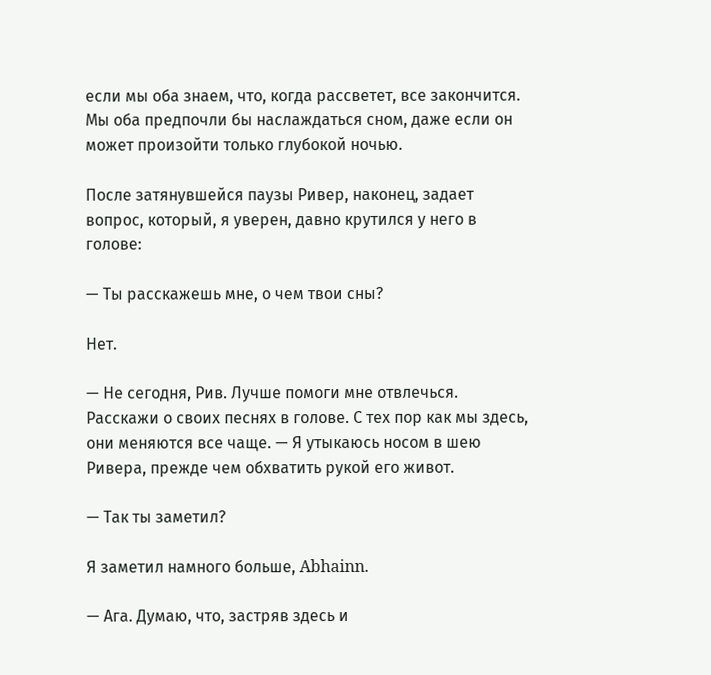если мы оба знаем, что, когда рассветет, все закончится. Мы оба предпочли бы наслаждаться сном, даже если он может произойти только глубокой ночью.

После затянувшейся паузы Ривер, наконец, задает вопрос, который, я уверен, давно крутился у него в голове:

— Ты расскажешь мне, о чем твои сны?

Нет.

— Не сегодня, Рив. Лучше помоги мне отвлечься. Расскажи о своих песнях в голове. С тех пор как мы здесь, они меняются все чаще. — Я утыкаюсь носом в шею Ривера, прежде чем обхватить рукой его живот.

— Так ты заметил?

Я заметил намного больше, Abhainn.

— Ага. Думаю, что, застряв здесь и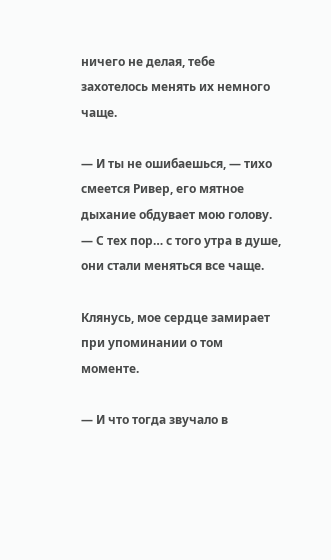ничего не делая, тебе захотелось менять их немного чаще.

— И ты не ошибаешься, — тихо смеется Ривер, его мятное дыхание обдувает мою голову. — С тех пор… с того утра в душе, они стали меняться все чаще.

Клянусь, мое сердце замирает при упоминании о том моменте.

— И что тогда звучало в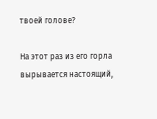твоей голове?

На этот раз из его горла вырывается настоящий,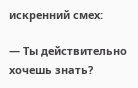искренний смех:

— Ты действительно хочешь знать?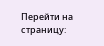Перейти на страницу: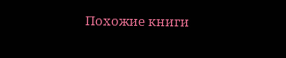Похожие книги